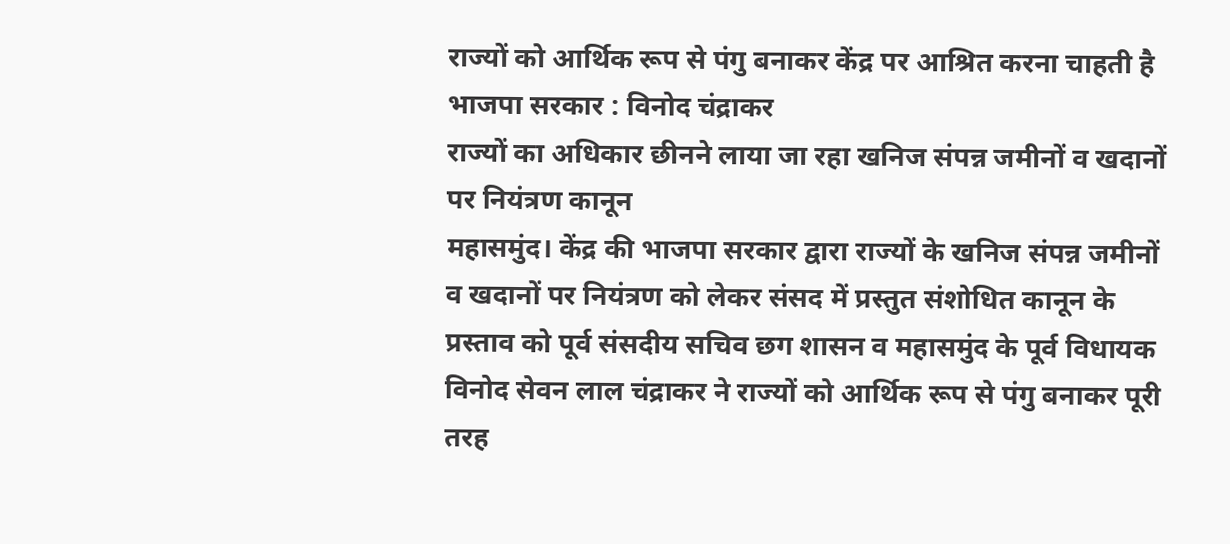राज्यों को आर्थिक रूप से पंगु बनाकर केंद्र पर आश्रित करना चाहती है भाजपा सरकार : विनोद चंद्राकर
राज्यों का अधिकार छीनने लाया जा रहा खनिज संपन्न जमीनों व खदानों पर नियंत्रण कानून
महासमुंद। केंद्र की भाजपा सरकार द्वारा राज्यों के खनिज संपन्न जमीनों व खदानों पर नियंत्रण को लेकर संसद में प्रस्तुत संशोधित कानून के प्रस्ताव को पूर्व संसदीय सचिव छग शासन व महासमुंद के पूर्व विधायक विनोद सेवन लाल चंद्राकर ने राज्यों को आर्थिक रूप से पंगु बनाकर पूरी तरह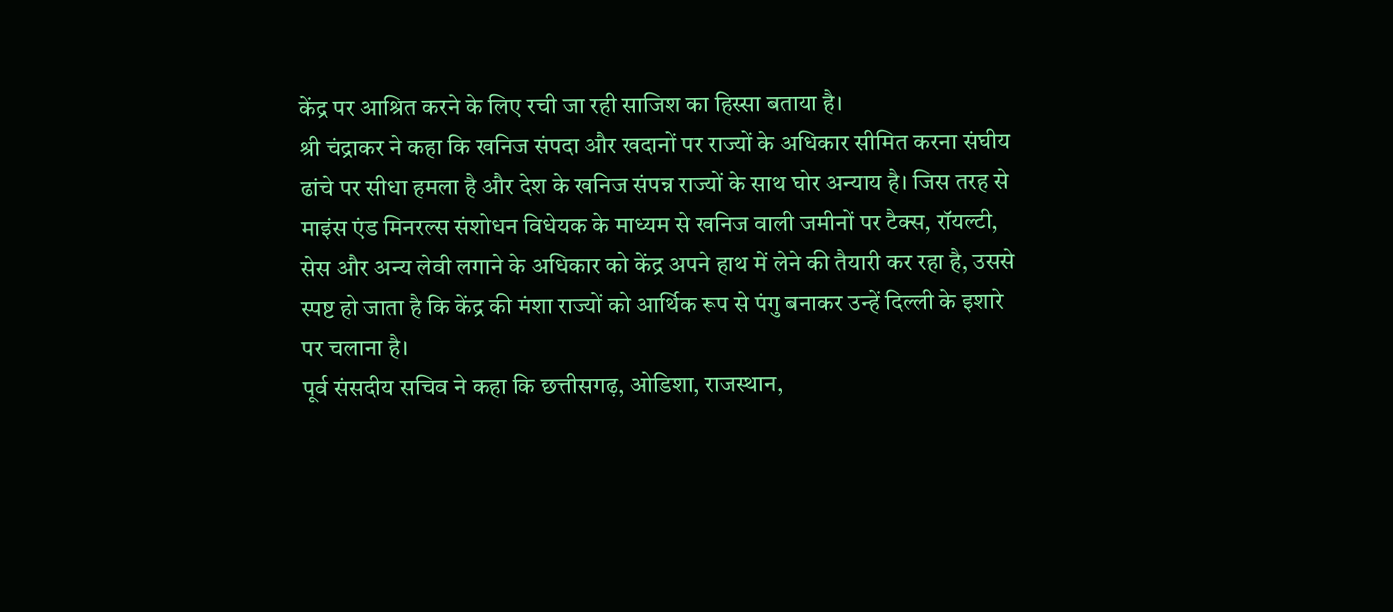केंद्र पर आश्रित करने के लिए रची जा रही साजिश का हिस्सा बताया है।
श्री चंद्राकर ने कहा कि खनिज संपदा और खदानों पर राज्यों के अधिकार सीमित करना संघीय ढांचे पर सीधा हमला है और देश के खनिज संपन्न राज्यों के साथ घोर अन्याय है। जिस तरह से माइंस एंड मिनरल्स संशोधन विधेयक के माध्यम से खनिज वाली जमीनों पर टैक्स, रॉयल्टी, सेस और अन्य लेवी लगाने के अधिकार को केंद्र अपने हाथ में लेने की तैयारी कर रहा है, उससे स्पष्ट हो जाता है कि केंद्र की मंशा राज्यों को आर्थिक रूप से पंगु बनाकर उन्हें दिल्ली के इशारे पर चलाना है।
पूर्व संसदीय सचिव ने कहा कि छत्तीसगढ़, ओडिशा, राजस्थान,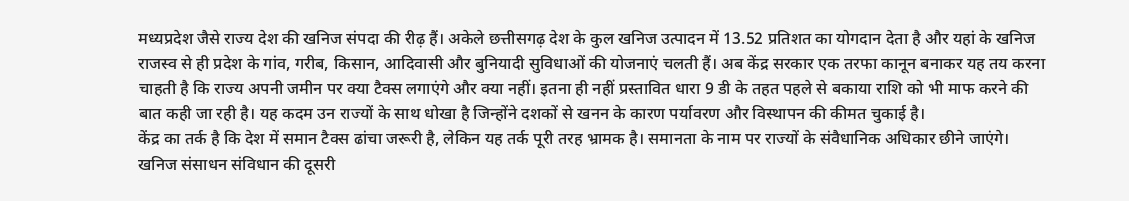मध्यप्रदेश जैसे राज्य देश की खनिज संपदा की रीढ़ हैं। अकेले छत्तीसगढ़ देश के कुल खनिज उत्पादन में 13.52 प्रतिशत का योगदान देता है और यहां के खनिज राजस्व से ही प्रदेश के गांव, गरीब, किसान, आदिवासी और बुनियादी सुविधाओं की योजनाएं चलती हैं। अब केंद्र सरकार एक तरफा कानून बनाकर यह तय करना चाहती है कि राज्य अपनी जमीन पर क्या टैक्स लगाएंगे और क्या नहीं। इतना ही नहीं प्रस्तावित धारा 9 डी के तहत पहले से बकाया राशि को भी माफ करने की बात कही जा रही है। यह कदम उन राज्यों के साथ धोखा है जिन्होंने दशकों से खनन के कारण पर्यावरण और विस्थापन की कीमत चुकाई है।
केंद्र का तर्क है कि देश में समान टैक्स ढांचा जरूरी है, लेकिन यह तर्क पूरी तरह भ्रामक है। समानता के नाम पर राज्यों के संवैधानिक अधिकार छीने जाएंगे। खनिज संसाधन संविधान की दूसरी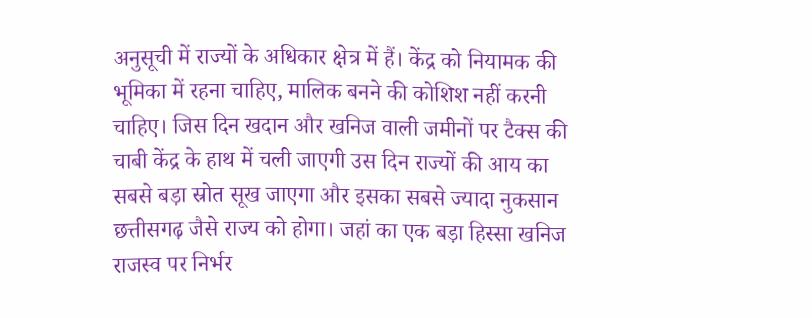अनुसूची में राज्यों के अधिकार क्षेत्र में हैं। केंद्र को नियामक की भूमिका में रहना चाहिए, मालिक बनने की कोशिश नहीं करनी चाहिए। जिस दिन खदान और खनिज वाली जमीनों पर टैक्स की चाबी केंद्र के हाथ में चली जाएगी उस दिन राज्यों की आय का सबसे बड़ा स्रोत सूख जाएगा और इसका सबसे ज्यादा नुकसान छत्तीसगढ़ जैसे राज्य को होगा। जहां का एक बड़ा हिस्सा खनिज राजस्व पर निर्भर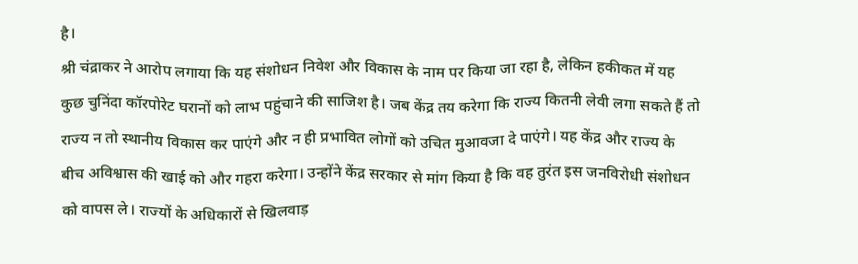है।
श्री चंद्राकर ने आरोप लगाया कि यह संशोधन निवेश और विकास के नाम पर किया जा रहा है, लेकिन हकीकत में यह कुछ चुनिंदा कॉरपोरेट घरानों को लाभ पहुंचाने की साजिश है। जब केंद्र तय करेगा कि राज्य कितनी लेवी लगा सकते हैं तो राज्य न तो स्थानीय विकास कर पाएंगे और न ही प्रभावित लोगों को उचित मुआवजा दे पाएंगे। यह केंद्र और राज्य के बीच अविश्वास की खाई को और गहरा करेगा। उन्होंने केंद्र सरकार से मांग किया है कि वह तुरंत इस जनविरोधी संशोधन को वापस ले। राज्यों के अधिकारों से खिलवाड़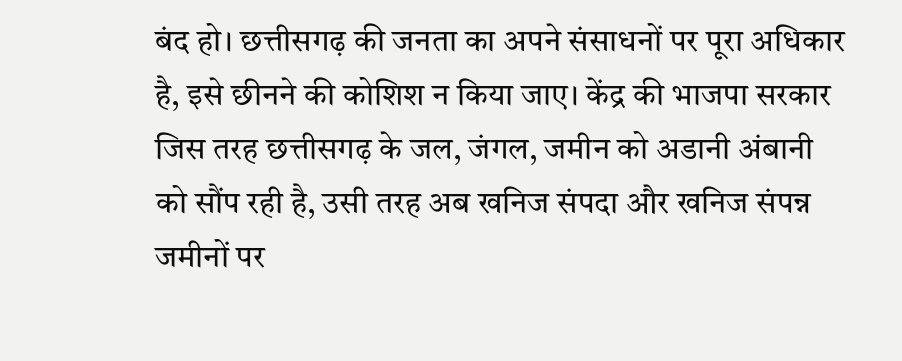बंद हो। छत्तीसगढ़ की जनता का अपने संसाधनों पर पूरा अधिकार है, इसे छीनने की कोशिश न किया जाए। केंद्र की भाजपा सरकार जिस तरह छत्तीसगढ़ के जल, जंगल, जमीन को अडानी अंबानी को सौंप रही है, उसी तरह अब खनिज संपदा और खनिज संपन्न जमीनों पर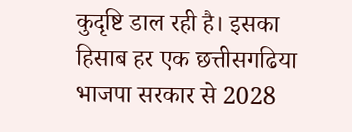कुदृष्टि डाल रही है। इसका हिसाब हर एक छत्तीसगढिया भाजपा सरकार से 2028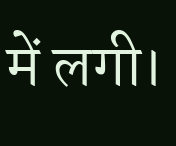में लगी।